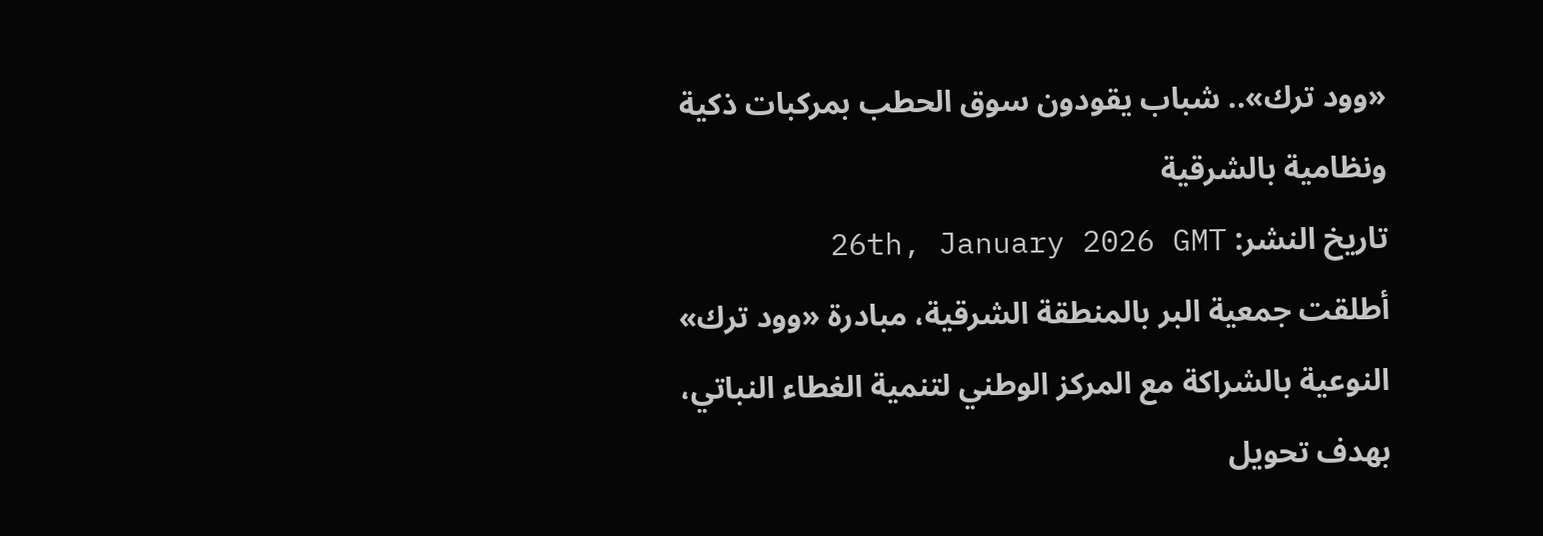«وود ترك».. شباب يقودون سوق الحطب بمركبات ذكية ونظامية بالشرقية
تاريخ النشر: 26th, January 2026 GMT
أطلقت جمعية البر بالمنطقة الشرقية، مبادرة «وود ترك» النوعية بالشراكة مع المركز الوطني لتنمية الغطاء النباتي، بهدف تحويل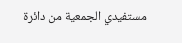مستفيدي الجمعية من دائرة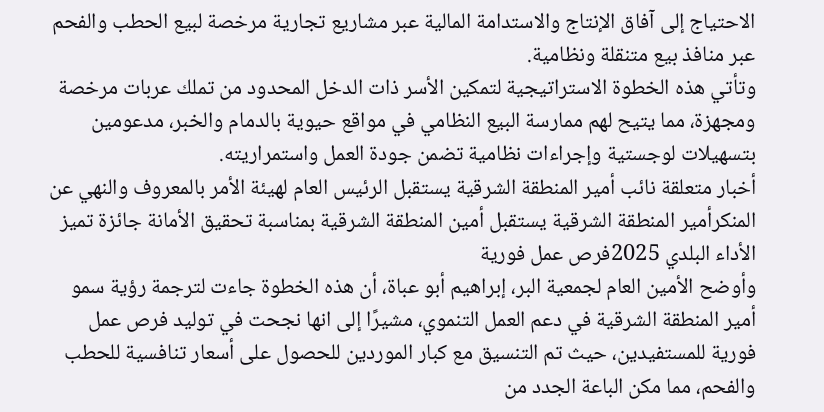الاحتياج إلى آفاق الإنتاج والاستدامة المالية عبر مشاريع تجارية مرخصة لبيع الحطب والفحم عبر منافذ بيع متنقلة ونظامية.
وتأتي هذه الخطوة الاستراتيجية لتمكين الأسر ذات الدخل المحدود من تملك عربات مرخصة ومجهزة، مما يتيح لهم ممارسة البيع النظامي في مواقع حيوية بالدمام والخبر، مدعومين بتسهيلات لوجستية وإجراءات نظامية تضمن جودة العمل واستمراريته.
أخبار متعلقة نائب أمير المنطقة الشرقية يستقبل الرئيس العام لهيئة الأمر بالمعروف والنهي عن المنكرأمير المنطقة الشرقية يستقبل أمين المنطقة الشرقية بمناسبة تحقيق الأمانة جائزة تميز الأداء البلدي 2025فرص عمل فورية
وأوضح الأمين العام لجمعية البر، إبراهيم أبو عباة، أن هذه الخطوة جاءت لترجمة رؤية سمو أمير المنطقة الشرقية في دعم العمل التنموي، مشيرًا إلى انها نجحت في توليد فرص عمل فورية للمستفيدين، حيث تم التنسيق مع كبار الموردين للحصول على أسعار تنافسية للحطب والفحم، مما مكن الباعة الجدد من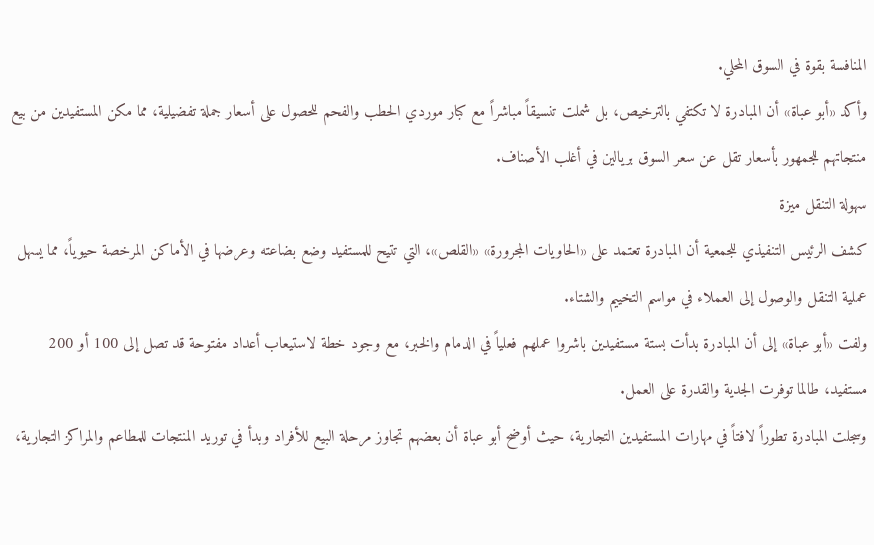المنافسة بقوة في السوق المحلي.
وأكد «أبو عباة» أن المبادرة لا تكتفي بالترخيص، بل شملت تنسيقاً مباشراً مع كبار موردي الحطب والفحم للحصول على أسعار جملة تفضيلية، مما مكن المستفيدين من بيع منتجاتهم للجمهور بأسعار تقل عن سعر السوق بريالين في أغلب الأصناف.
سهولة التنقل ميزة
كشف الرئيس التنفيذي للجمعية أن المبادرة تعتمد على «الحاويات المجرورة» «القلص»، التي تتيح للمستفيد وضع بضاعته وعرضها في الأماكن المرخصة حيوياً، مما يسهل عملية التنقل والوصول إلى العملاء في مواسم التخييم والشتاء.
ولفت «أبو عباة» إلى أن المبادرة بدأت بستة مستفيدين باشروا عملهم فعلياً في الدمام والخبر، مع وجود خطة لاستيعاب أعداد مفتوحة قد تصل إلى 100 أو 200 مستفيد، طالما توفرت الجدية والقدرة على العمل.
وسجلت المبادرة تطوراً لافتاً في مهارات المستفيدين التجارية، حيث أوضح أبو عباة أن بعضهم تجاوز مرحلة البيع للأفراد وبدأ في توريد المنتجات للمطاعم والمراكز التجارية،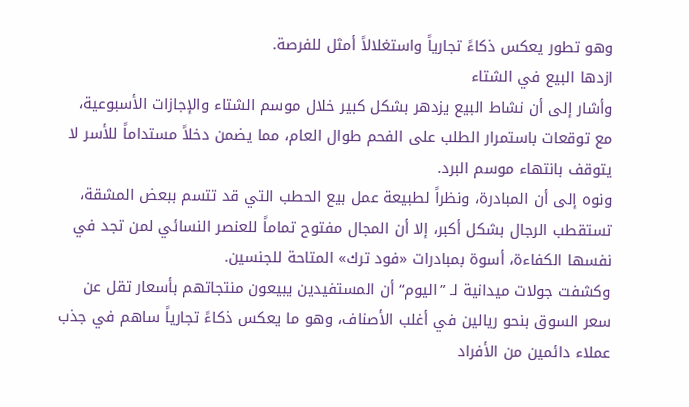وهو تطور يعكس ذكاءً تجارياً واستغلالاً أمثل للفرصة.
ازدها البيع في الشتاء
وأشار إلى أن نشاط البيع يزدهر بشكل كبير خلال موسم الشتاء والإجازات الأسبوعية، مع توقعات باستمرار الطلب على الفحم طوال العام، مما يضمن دخلاً مستداماً للأسر لا يتوقف بانتهاء موسم البرد.
ونوه إلى أن المبادرة، ونظراً لطبيعة عمل بيع الحطب التي قد تتسم ببعض المشقة، تستقطب الرجال بشكل أكبر، إلا أن المجال مفتوح تماماً للعنصر النسائي لمن تجد في نفسها الكفاءة، أسوة بمبادرات «فود ترك» المتاحة للجنسين.
وكشفت جولات ميدانية لـ ”اليوم“ أن المستفيدين يبيعون منتجاتهم بأسعار تقل عن سعر السوق بنحو ريالين في أغلب الأصناف، وهو ما يعكس ذكاءً تجارياً ساهم في جذب عملاء دائمين من الأفراد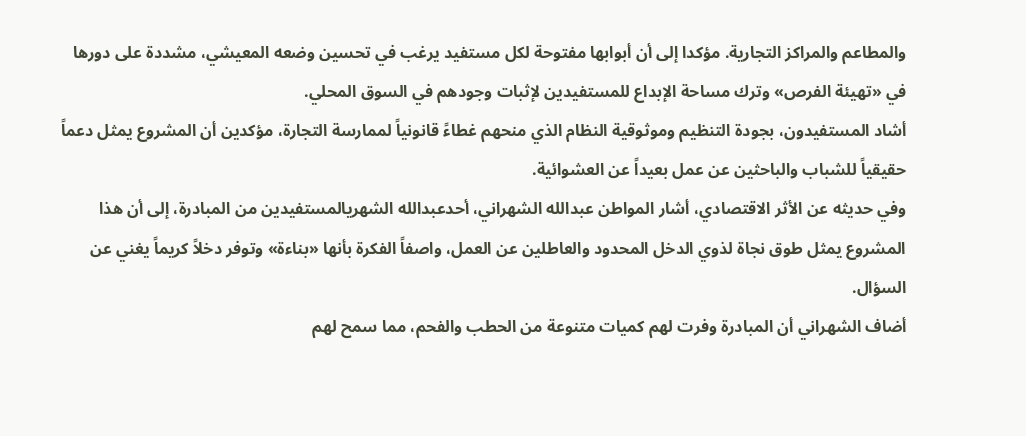والمطاعم والمراكز التجارية. مؤكدا إلى أن أبوابها مفتوحة لكل مستفيد يرغب في تحسين وضعه المعيشي، مشددة على دورها في «تهيئة الفرص» وترك مساحة الإبداع للمستفيدين لإثبات وجودهم في السوق المحلي.
أشاد المستفيدون، بجودة التنظيم وموثوقية النظام الذي منحهم غطاءً قانونياً لممارسة التجارة، مؤكدين أن المشروع يمثل دعماً حقيقياً للشباب والباحثين عن عمل بعيداً عن العشوائية.
وفي حديثه عن الأثر الاقتصادي، أشار المواطن عبدالله الشهراني، أحدعبدالله الشهريالمستفيدين من المبادرة، إلى أن هذا المشروع يمثل طوق نجاة لذوي الدخل المحدود والعاطلين عن العمل، واصفاً الفكرة بأنها «بناءة» وتوفر دخلاً كريماً يغني عن السؤال.
أضاف الشهراني أن المبادرة وفرت لهم كميات متنوعة من الحطب والفحم، مما سمح لهم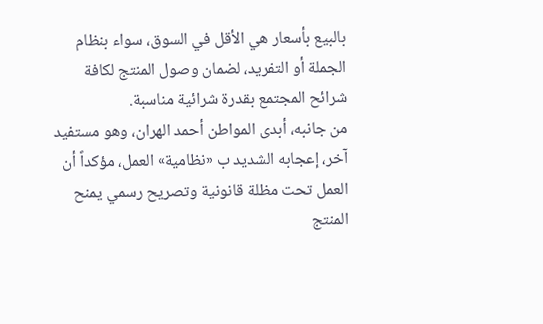بالبيع بأسعار هي الأقل في السوق، سواء بنظام الجملة أو التفريد، لضمان وصول المنتج لكافة شرائح المجتمع بقدرة شرائية مناسبة.
من جانبه، أبدى المواطن أحمد الهران، وهو مستفيد آخر، إعجابه الشديد ب «نظامية» العمل، مؤكداً أن العمل تحت مظلة قانونية وتصريح رسمي يمنح المنتج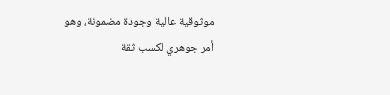موثوقية عالية وجودة مضمونة، وهو أمر جوهري لكسب ثقة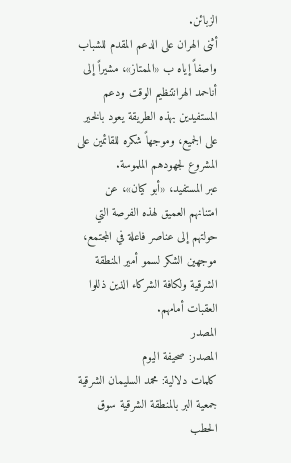الزبائن.
أثنى الهران على الدعم المقدم للشباب واصفاً إياه ب «الممتاز»، مشيراً إلى أناحمد الهرانتنظيم الوقت ودعم المستفيدين بهذه الطريقة يعود بالخير على الجميع، وموجهاً شكره للقائمين على المشروع لجهودهم الملموسة.
عبر المستفيد، «أبو كيان»، عن امتنانهم العميق لهذه الفرصة التي حولتهم إلى عناصر فاعلة في المجتمع، موجهين الشكر لسمو أمير المنطقة الشرقية ولكافة الشركاء الذين ذللوا العقبات أمامهم.
المصدر
المصدر: صحيفة اليوم
كلمات دلالية: محمد السليمان الشرقية جمعية البر بالمنطقة الشرقية سوق الحطب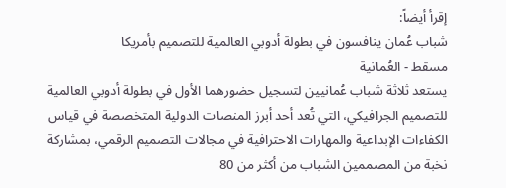إقرأ أيضاً:
شباب عُمان ينافسون في بطولة أدوبي العالمية للتصميم بأمريكا
مسقط - العُمانية
يستعد ثلاثة شباب عُمانيين لتسجيل حضورهما الأول في بطولة أدوبي العالمية للتصميم الجرافيكي، التي تُعد أحد أبرز المنصات الدولية المتخصصة في قياس الكفاءات الإبداعية والمهارات الاحترافية في مجالات التصميم الرقمي، بمشاركة نخبة من المصممين الشباب من أكثر من 80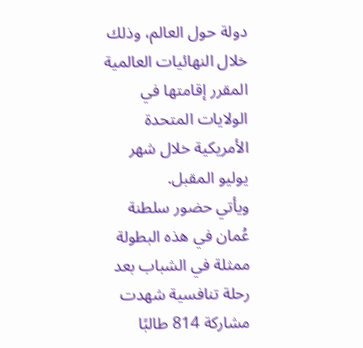دولة حول العالم، وذلك خلال النهائيات العالمية المقرر إقامتها في الولايات المتحدة الأمريكية خلال شهر يوليو المقبل.
ويأتي حضور سلطنة عُمان في هذه البطولة ممثلة في الشباب بعد رحلة تنافسية شهدت مشاركة 814 طالبًا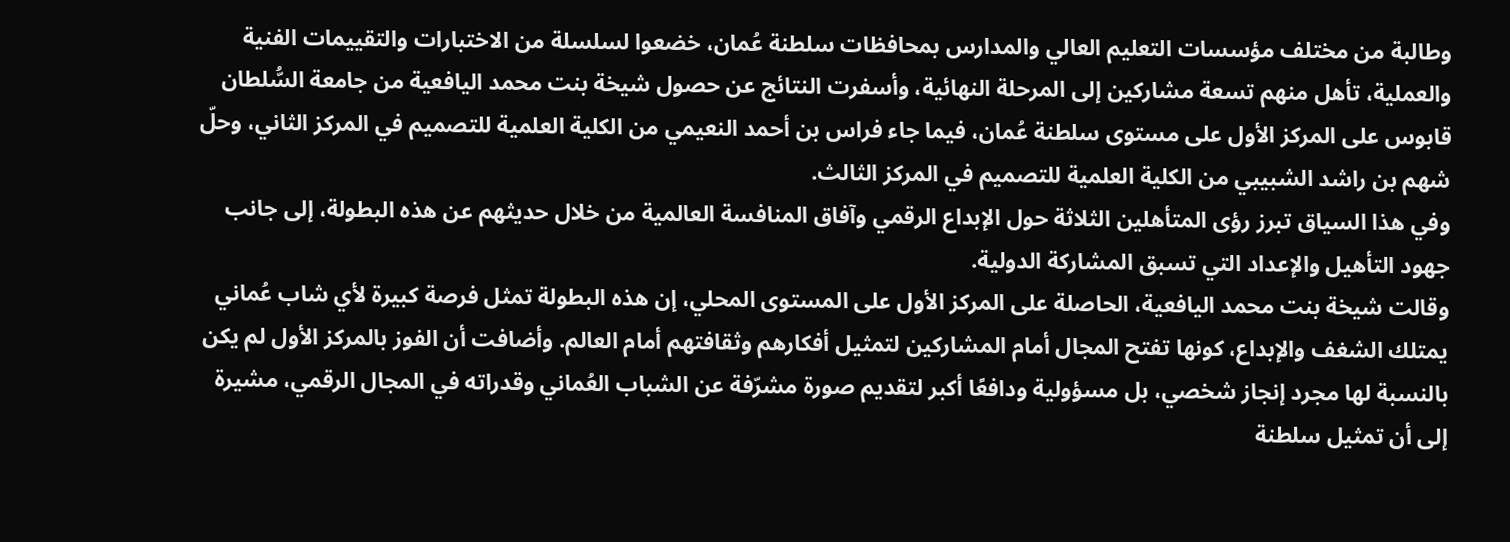وطالبة من مختلف مؤسسات التعليم العالي والمدارس بمحافظات سلطنة عُمان، خضعوا لسلسلة من الاختبارات والتقييمات الفنية والعملية، تأهل منهم تسعة مشاركين إلى المرحلة النهائية، وأسفرت النتائج عن حصول شيخة بنت محمد اليافعية من جامعة السُّلطان قابوس على المركز الأول على مستوى سلطنة عُمان، فيما جاء فراس بن أحمد النعيمي من الكلية العلمية للتصميم في المركز الثاني، وحلّ شهم بن راشد الشبيبي من الكلية العلمية للتصميم في المركز الثالث.
وفي هذا السياق تبرز رؤى المتأهلين الثلاثة حول الإبداع الرقمي وآفاق المنافسة العالمية من خلال حديثهم عن هذه البطولة، إلى جانب جهود التأهيل والإعداد التي تسبق المشاركة الدولية.
وقالت شيخة بنت محمد اليافعية، الحاصلة على المركز الأول على المستوى المحلي، إن هذه البطولة تمثل فرصة كبيرة لأي شاب عُماني يمتلك الشغف والإبداع، كونها تفتح المجال أمام المشاركين لتمثيل أفكارهم وثقافتهم أمام العالم. وأضافت أن الفوز بالمركز الأول لم يكن بالنسبة لها مجرد إنجاز شخصي، بل مسؤولية ودافعًا أكبر لتقديم صورة مشرّفة عن الشباب العُماني وقدراته في المجال الرقمي، مشيرة إلى أن تمثيل سلطنة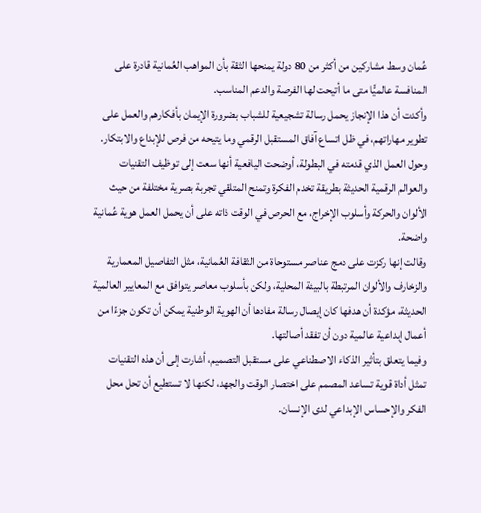عُمان وسط مشاركين من أكثر من 80 دولة يمنحها الثقة بأن المواهب العُمانية قادرة على المنافسة عالميًّا متى ما أتيحت لها الفرصة والدعم المناسب.
وأكدت أن هذا الإنجاز يحمل رسالة تشجيعية للشباب بضرورة الإيمان بأفكارهم والعمل على تطوير مهاراتهم، في ظل اتساع آفاق المستقبل الرقمي وما يتيحه من فرص للإبداع والابتكار.
وحول العمل الذي قدمته في البطولة، أوضحت اليافعية أنها سعت إلى توظيف التقنيات والعوالم الرقمية الحديثة بطريقة تخدم الفكرة وتمنح المتلقي تجربة بصرية مختلفة من حيث الألوان والحركة وأسلوب الإخراج، مع الحرص في الوقت ذاته على أن يحمل العمل هوية عُمانية واضحة.
وقالت إنها ركزت على دمج عناصر مستوحاة من الثقافة العُمانية، مثل التفاصيل المعمارية والزخارف والألوان المرتبطة بالبيئة المحلية، ولكن بأسلوب معاصر يتوافق مع المعايير العالمية الحديثة، مؤكدة أن هدفها كان إيصال رسالة مفادها أن الهوية الوطنية يمكن أن تكون جزءًا من أعمال إبداعية عالمية دون أن تفقد أصالتها.
وفيما يتعلق بتأثير الذكاء الاصطناعي على مستقبل التصميم، أشارت إلى أن هذه التقنيات تمثل أداة قوية تساعد المصمم على اختصار الوقت والجهد، لكنها لا تستطيع أن تحل محل الفكر والإحساس الإبداعي لدى الإنسان.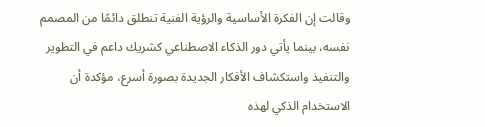وقالت إن الفكرة الأساسية والرؤية الفنية تنطلق دائمًا من المصمم نفسه، بينما يأتي دور الذكاء الاصطناعي كشريك داعم في التطوير والتنفيذ واستكشاف الأفكار الجديدة بصورة أسرع، مؤكدة أن الاستخدام الذكي لهذه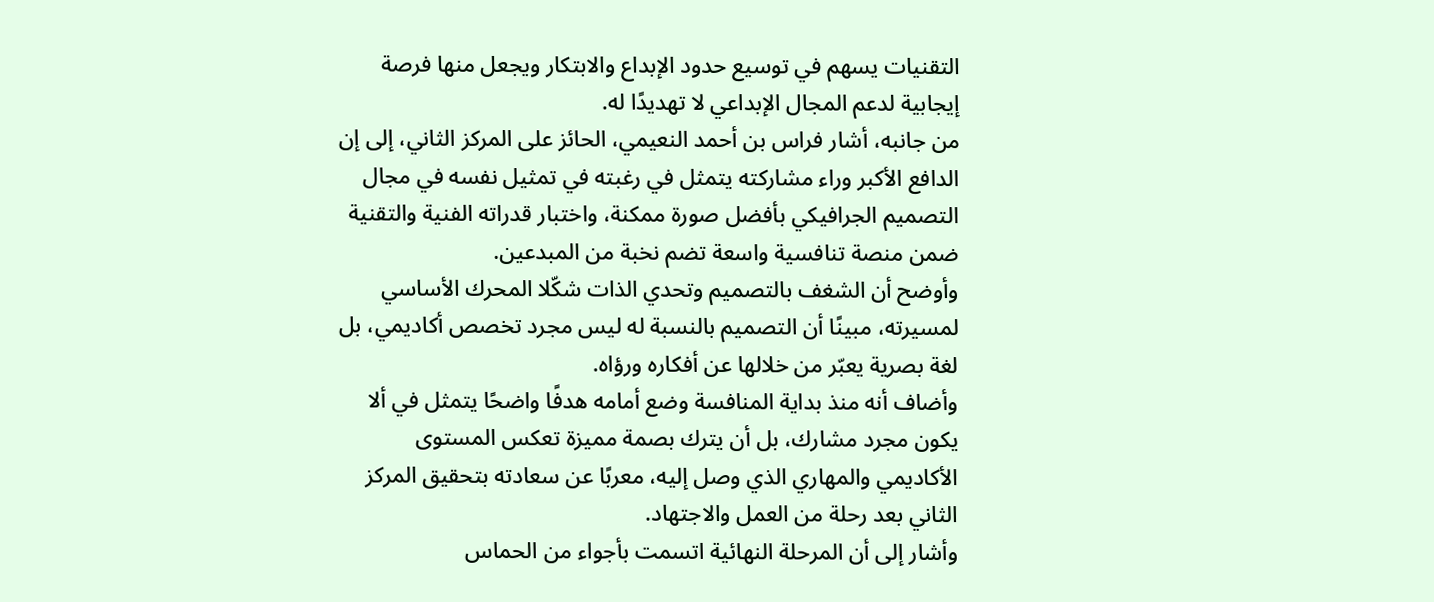التقنيات يسهم في توسيع حدود الإبداع والابتكار ويجعل منها فرصة إيجابية لدعم المجال الإبداعي لا تهديدًا له.
من جانبه، أشار فراس بن أحمد النعيمي، الحائز على المركز الثاني، إلى إن الدافع الأكبر وراء مشاركته يتمثل في رغبته في تمثيل نفسه في مجال التصميم الجرافيكي بأفضل صورة ممكنة، واختبار قدراته الفنية والتقنية ضمن منصة تنافسية واسعة تضم نخبة من المبدعين.
وأوضح أن الشغف بالتصميم وتحدي الذات شكّلا المحرك الأساسي لمسيرته، مبينًا أن التصميم بالنسبة له ليس مجرد تخصص أكاديمي، بل لغة بصرية يعبّر من خلالها عن أفكاره ورؤاه.
وأضاف أنه منذ بداية المنافسة وضع أمامه هدفًا واضحًا يتمثل في ألا يكون مجرد مشارك، بل أن يترك بصمة مميزة تعكس المستوى الأكاديمي والمهاري الذي وصل إليه، معربًا عن سعادته بتحقيق المركز الثاني بعد رحلة من العمل والاجتهاد.
وأشار إلى أن المرحلة النهائية اتسمت بأجواء من الحماس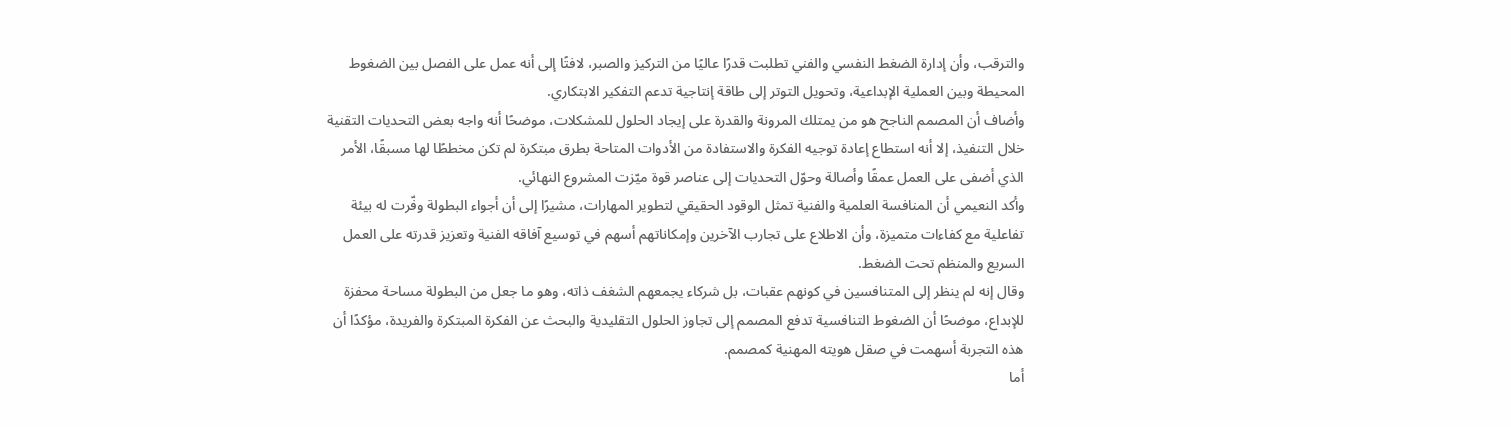والترقب، وأن إدارة الضغط النفسي والفني تطلبت قدرًا عاليًا من التركيز والصبر، لافتًا إلى أنه عمل على الفصل بين الضغوط المحيطة وبين العملية الإبداعية، وتحويل التوتر إلى طاقة إنتاجية تدعم التفكير الابتكاري.
وأضاف أن المصمم الناجح هو من يمتلك المرونة والقدرة على إيجاد الحلول للمشكلات، موضحًا أنه واجه بعض التحديات التقنية خلال التنفيذ، إلا أنه استطاع إعادة توجيه الفكرة والاستفادة من الأدوات المتاحة بطرق مبتكرة لم تكن مخططًا لها مسبقًا، الأمر الذي أضفى على العمل عمقًا وأصالة وحوّل التحديات إلى عناصر قوة ميّزت المشروع النهائي.
وأكد النعيمي أن المنافسة العلمية والفنية تمثل الوقود الحقيقي لتطوير المهارات، مشيرًا إلى أن أجواء البطولة وفّرت له بيئة تفاعلية مع كفاءات متميزة، وأن الاطلاع على تجارب الآخرين وإمكاناتهم أسهم في توسيع آفاقه الفنية وتعزيز قدرته على العمل السريع والمنظم تحت الضغط.
وقال إنه لم ينظر إلى المتنافسين في كونهم عقبات، بل شركاء يجمعهم الشغف ذاته، وهو ما جعل من البطولة مساحة محفزة للإبداع، موضحًا أن الضغوط التنافسية تدفع المصمم إلى تجاوز الحلول التقليدية والبحث عن الفكرة المبتكرة والفريدة، مؤكدًا أن هذه التجربة أسهمت في صقل هويته المهنية كمصمم.
أما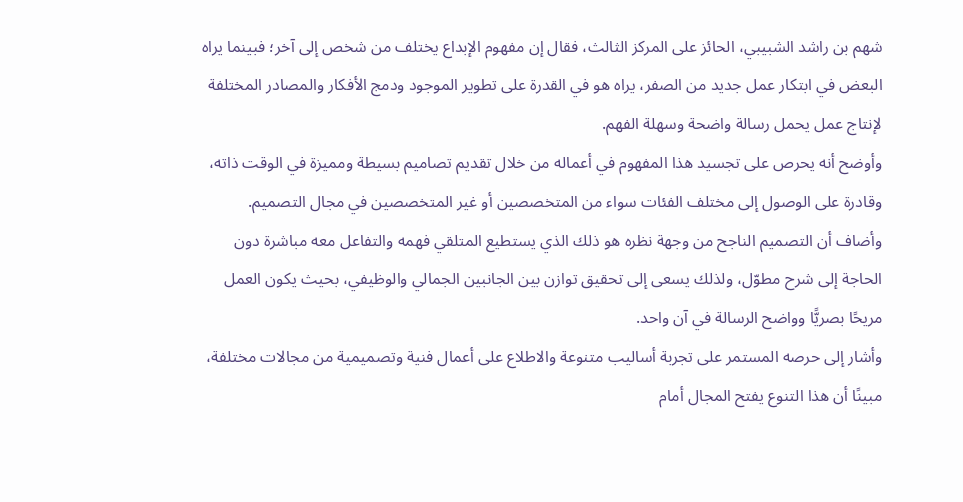شهم بن راشد الشبيبي، الحائز على المركز الثالث، فقال إن مفهوم الإبداع يختلف من شخص إلى آخر؛ فبينما يراه البعض في ابتكار عمل جديد من الصفر، يراه هو في القدرة على تطوير الموجود ودمج الأفكار والمصادر المختلفة لإنتاج عمل يحمل رسالة واضحة وسهلة الفهم.
وأوضح أنه يحرص على تجسيد هذا المفهوم في أعماله من خلال تقديم تصاميم بسيطة ومميزة في الوقت ذاته، وقادرة على الوصول إلى مختلف الفئات سواء من المتخصصين أو غير المتخصصين في مجال التصميم.
وأضاف أن التصميم الناجح من وجهة نظره هو ذلك الذي يستطيع المتلقي فهمه والتفاعل معه مباشرة دون الحاجة إلى شرح مطوّل، ولذلك يسعى إلى تحقيق توازن بين الجانبين الجمالي والوظيفي، بحيث يكون العمل مريحًا بصريًّا وواضح الرسالة في آن واحد.
وأشار إلى حرصه المستمر على تجربة أساليب متنوعة والاطلاع على أعمال فنية وتصميمية من مجالات مختلفة، مبينًا أن هذا التنوع يفتح المجال أمام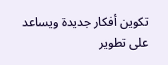تكوين أفكار جديدة ويساعد على تطوير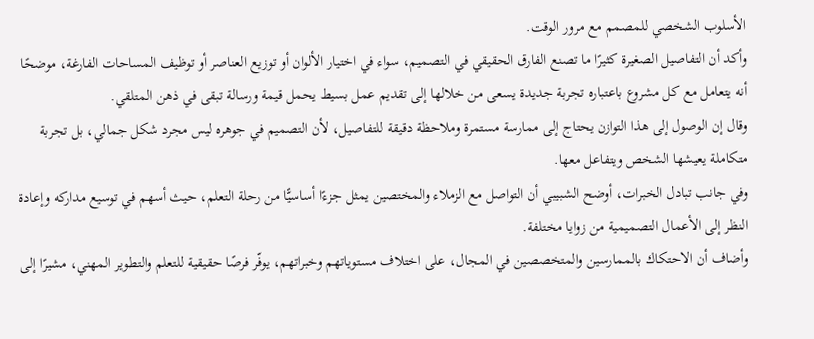الأسلوب الشخصي للمصمم مع مرور الوقت.
وأكد أن التفاصيل الصغيرة كثيرًا ما تصنع الفارق الحقيقي في التصميم، سواء في اختيار الألوان أو توزيع العناصر أو توظيف المساحات الفارغة، موضحًا أنه يتعامل مع كل مشروع باعتباره تجربة جديدة يسعى من خلالها إلى تقديم عمل بسيط يحمل قيمة ورسالة تبقى في ذهن المتلقي.
وقال إن الوصول إلى هذا التوازن يحتاج إلى ممارسة مستمرة وملاحظة دقيقة للتفاصيل، لأن التصميم في جوهره ليس مجرد شكل جمالي، بل تجربة متكاملة يعيشها الشخص ويتفاعل معها.
وفي جانب تبادل الخبرات، أوضح الشبيبي أن التواصل مع الزملاء والمختصين يمثل جزءًا أساسيًّا من رحلة التعلم، حيث أسهم في توسيع مداركه وإعادة النظر إلى الأعمال التصميمية من زوايا مختلفة.
وأضاف أن الاحتكاك بالممارسين والمتخصصين في المجال، على اختلاف مستوياتهم وخبراتهم، يوفّر فرصًا حقيقية للتعلم والتطوير المهني، مشيرًا إلى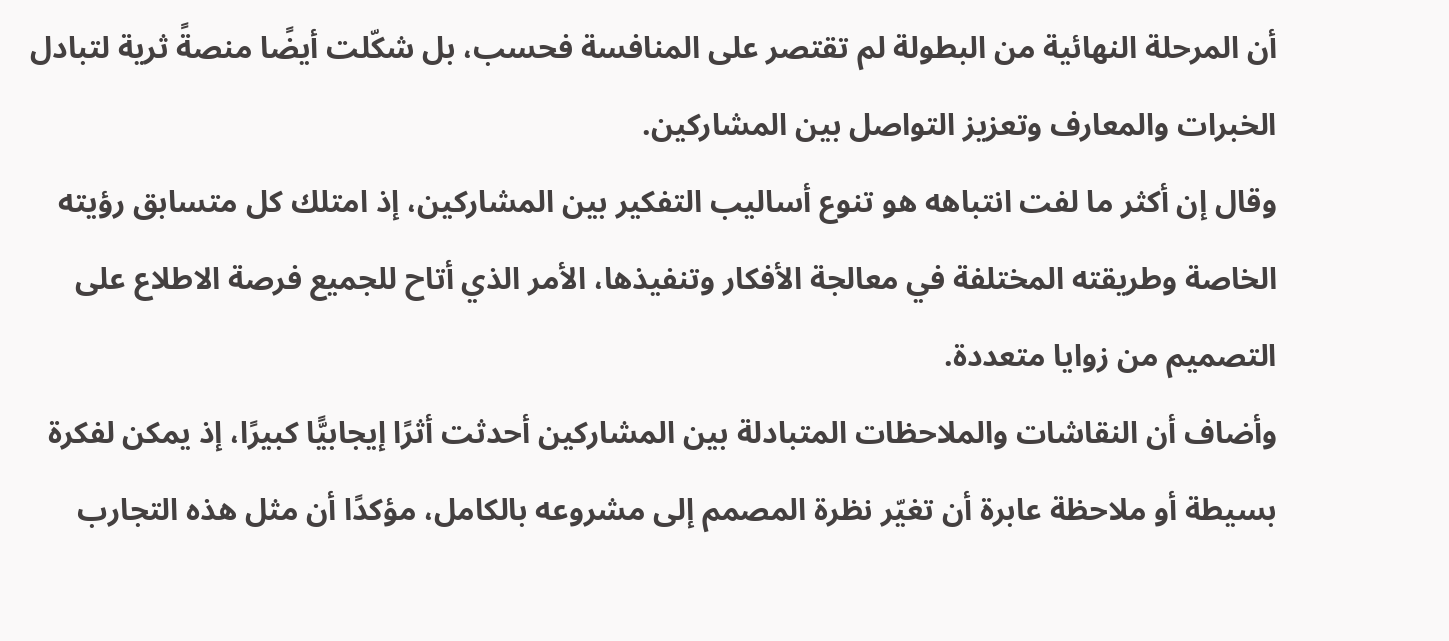أن المرحلة النهائية من البطولة لم تقتصر على المنافسة فحسب، بل شكّلت أيضًا منصةً ثرية لتبادل الخبرات والمعارف وتعزيز التواصل بين المشاركين.
وقال إن أكثر ما لفت انتباهه هو تنوع أساليب التفكير بين المشاركين، إذ امتلك كل متسابق رؤيته الخاصة وطريقته المختلفة في معالجة الأفكار وتنفيذها، الأمر الذي أتاح للجميع فرصة الاطلاع على التصميم من زوايا متعددة.
وأضاف أن النقاشات والملاحظات المتبادلة بين المشاركين أحدثت أثرًا إيجابيًّا كبيرًا، إذ يمكن لفكرة بسيطة أو ملاحظة عابرة أن تغيّر نظرة المصمم إلى مشروعه بالكامل، مؤكدًا أن مثل هذه التجارب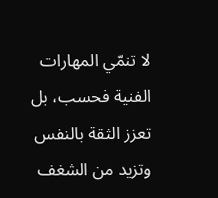لا تنمّي المهارات الفنية فحسب، بل تعزز الثقة بالنفس وتزيد من الشغف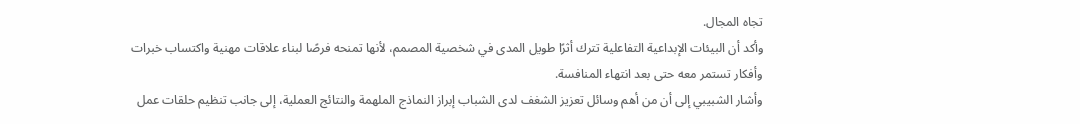تجاه المجال.
وأكد أن البيئات الإبداعية التفاعلية تترك أثرًا طويل المدى في شخصية المصمم، لأنها تمنحه فرصًا لبناء علاقات مهنية واكتساب خبرات وأفكار تستمر معه حتى بعد انتهاء المنافسة.
وأشار الشبيبي إلى أن من أهم وسائل تعزيز الشغف لدى الشباب إبراز النماذج الملهمة والنتائج العملية، إلى جانب تنظيم حلقات عمل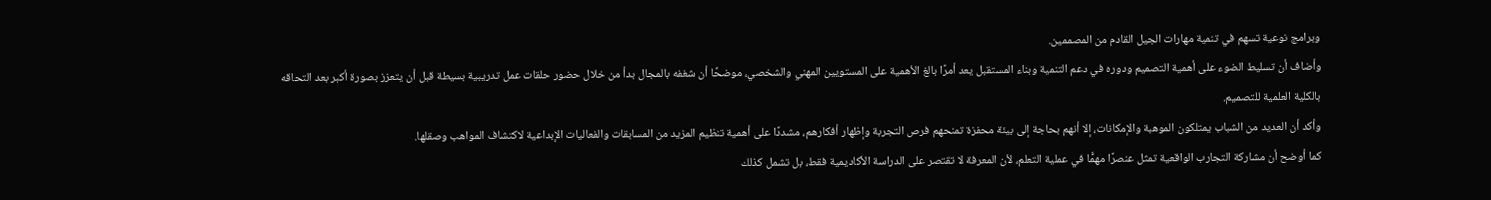وبرامج نوعية تسهم في تنمية مهارات الجيل القادم من المصممين.
وأضاف أن تسليط الضوء على أهمية التصميم ودوره في دعم التنمية وبناء المستقبل يعد أمرًا بالغ الأهمية على المستويين المهني والشخصي، موضحًا أن شغفه بالمجال بدأ من خلال حضور حلقات عمل تدريبية بسيطة قبل أن يتعزز بصورة أكبر بعد التحاقه بالكلية العلمية للتصميم.
وأكد أن العديد من الشباب يمتلكون الموهبة والإمكانات، إلا أنهم بحاجة إلى بيئة محفزة تمنحهم فرص التجربة وإظهار أفكارهم، مشددًا على أهمية تنظيم المزيد من المسابقات والفعاليات الإبداعية لاكتشاف المواهب وصقلها.
كما أوضح أن مشاركة التجارب الواقعية تمثل عنصرًا مهمًّا في عملية التعلم، لأن المعرفة لا تقتصر على الدراسة الأكاديمية فقط، بل تشمل كذلك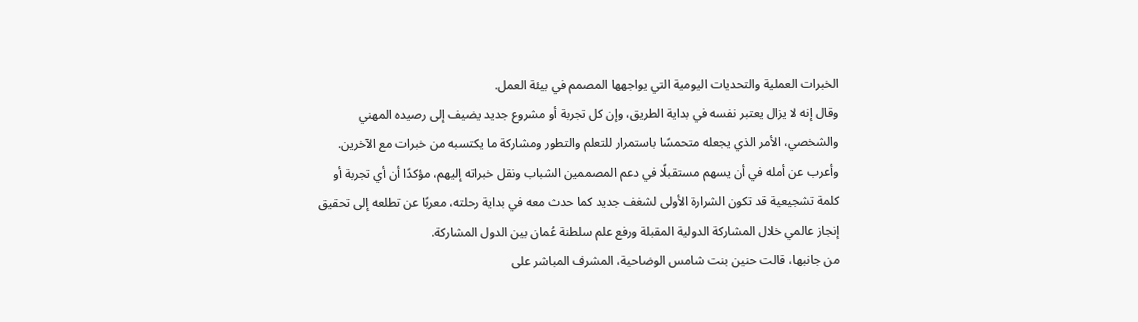الخبرات العملية والتحديات اليومية التي يواجهها المصمم في بيئة العمل.
وقال إنه لا يزال يعتبر نفسه في بداية الطريق، وإن كل تجربة أو مشروع جديد يضيف إلى رصيده المهني والشخصي، الأمر الذي يجعله متحمسًا باستمرار للتعلم والتطور ومشاركة ما يكتسبه من خبرات مع الآخرين.
وأعرب عن أمله في أن يسهم مستقبلًا في دعم المصممين الشباب ونقل خبراته إليهم، مؤكدًا أن أي تجربة أو كلمة تشجيعية قد تكون الشرارة الأولى لشغف جديد كما حدث معه في بداية رحلته، معربًا عن تطلعه إلى تحقيق إنجاز عالمي خلال المشاركة الدولية المقبلة ورفع علم سلطنة عُمان بين الدول المشاركة.
من جانبها، قالت حنين بنت شامس الوضاحية، المشرف المباشر على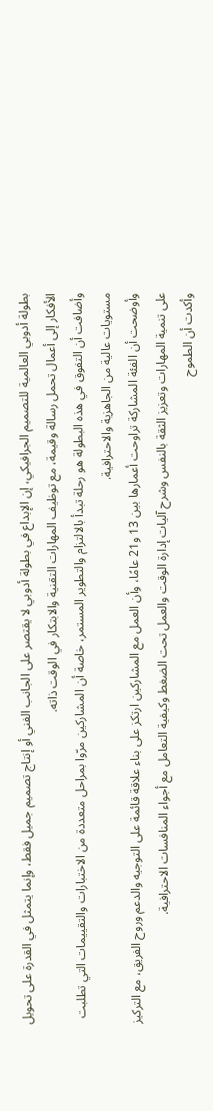بطولة أدوبي العالمية للتصميم الجرافيكي، إن الإبداع في بطولة أدوبي لا يقتصر على الجانب الفني أو إنتاج تصميم جميل فقط، وإنما يتمثل في القدرة على تحويل الأفكار إلى أعمال تحمل رسالة وقيمة، مع توظيف المهارات التقنية والابتكار في الوقت ذاته.
وأضافت أن التفوق في هذه البطولة هو رحلة تبدأ بالالتزام والتطوير المستمر، خاصة أن المشاركين مرّوا بمراحل متعددة من الاختبارات والتقييمات التي تطلبت مستويات عالية من الجاهزية والاحترافية.
وأوضحت أن الفئة المشاركة تراوحت أعمارها بين 13 و21 عامًا، وأن العمل مع المشاركين ارتكز على بناء علاقة قائمة على التوجيه والدعم وروح الفريق، مع التركيز على تنمية المهارات وتعزيز الثقة بالنفس وشرح آليات إدارة الوقت والعمل تحت الضغط وكيفية التعامل مع أجواء المنافسات الاحترافية.
وأكدت أن الطموح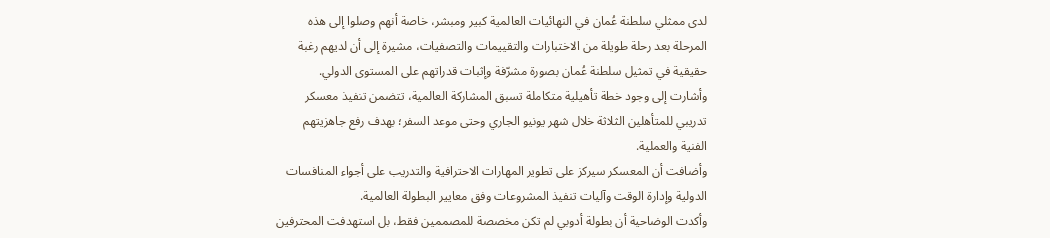لدى ممثلي سلطنة عُمان في النهائيات العالمية كبير ومبشر، خاصة أنهم وصلوا إلى هذه المرحلة بعد رحلة طويلة من الاختبارات والتقييمات والتصفيات، مشيرة إلى أن لديهم رغبة حقيقية في تمثيل سلطنة عُمان بصورة مشرّفة وإثبات قدراتهم على المستوى الدولي.
وأشارت إلى وجود خطة تأهيلية متكاملة تسبق المشاركة العالمية، تتضمن تنفيذ معسكر تدريبي للمتأهلين الثلاثة خلال شهر يونيو الجاري وحتى موعد السفر؛ بهدف رفع جاهزيتهم الفنية والعملية.
وأضافت أن المعسكر سيركز على تطوير المهارات الاحترافية والتدريب على أجواء المنافسات الدولية وإدارة الوقت وآليات تنفيذ المشروعات وفق معايير البطولة العالمية.
وأكدت الوضاحية أن بطولة أدوبي لم تكن مخصصة للمصممين فقط، بل استهدفت المحترفين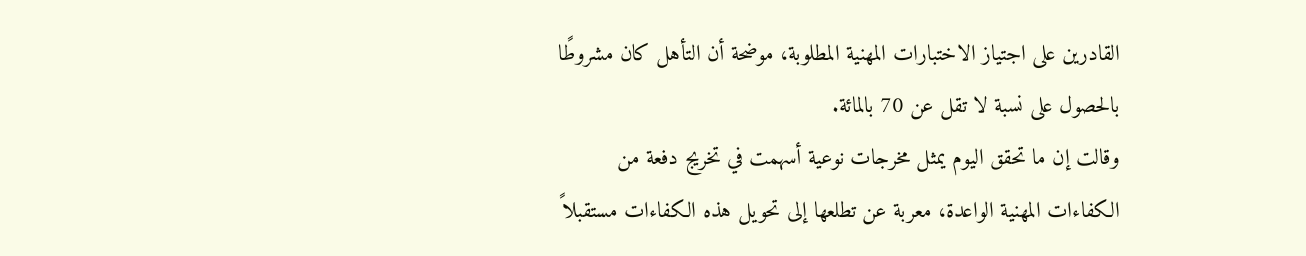القادرين على اجتياز الاختبارات المهنية المطلوبة، موضحة أن التأهل كان مشروطًا بالحصول على نسبة لا تقل عن 70 بالمائة.
وقالت إن ما تحقق اليوم يمثل مخرجات نوعية أسهمت في تخريج دفعة من الكفاءات المهنية الواعدة، معربة عن تطلعها إلى تحويل هذه الكفاءات مستقبلاً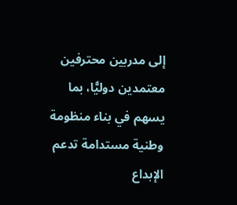إلى مدربين محترفين معتمدين دوليًّا، بما يسهم في بناء منظومة وطنية مستدامة تدعم الإبداع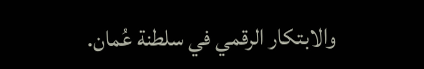والابتكار الرقمي في سلطنة عُمان.